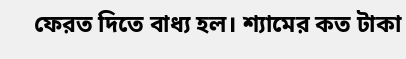ফেরত দিতে বাধ্য হল। শ্যামের কত টাকা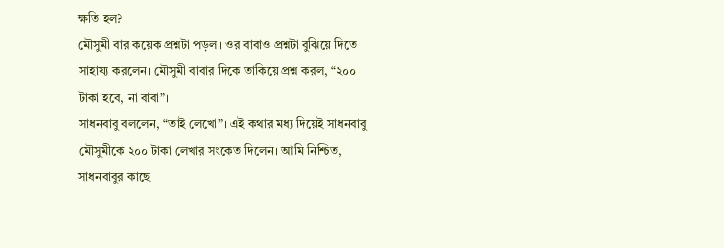ক্ষতি হল?
মৌসুমী বার কয়েক প্রশ্নটা পড়ল। ওর বাবাও প্রশ্নটা বুঝিয়ে দিতে সাহায্য করলেন। মৌসুমী বাবার দিকে তাকিয়ে প্রশ্ন করল, “২০০ টাকা হবে, না বাবা”।
সাধনবাবু বললেন, “তাই লেখো”। এই কথার মধ্য দিয়েই সাধনবাবু মৌসুমীকে ২০০ টাকা লেখার সংকেত দিলেন। আমি নিশ্চিত, সাধনবাবুর কাছে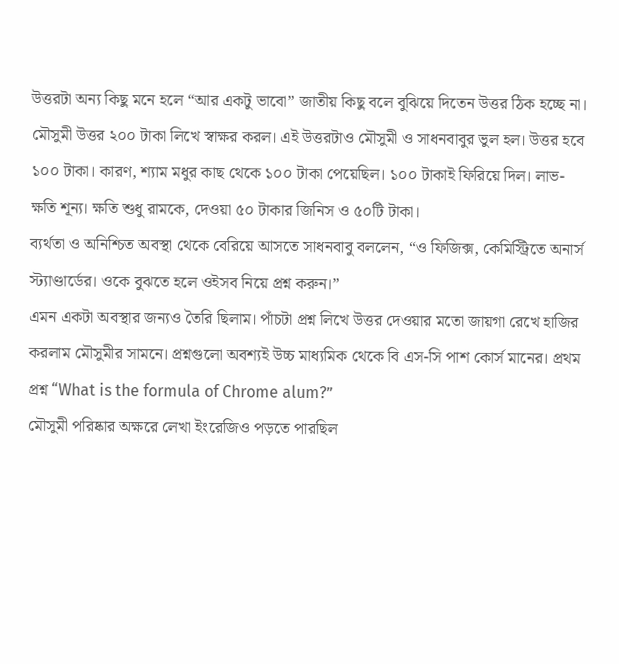উত্তরটা অন্য কিছু মনে হলে “আর একটু ভাবো” জাতীয় কিছু বলে বুঝিয়ে দিতেন উত্তর ঠিক হচ্ছে না।
মৌসুমী উত্তর ২০০ টাকা লিখে স্বাক্ষর করল। এই উত্তরটাও মৌসুমী ও সাধনবাবুর ভুল হল। উত্তর হবে ১০০ টাকা। কারণ, শ্যাম মধুর কাছ থেকে ১০০ টাকা পেয়েছিল। ১০০ টাকাই ফিরিয়ে দিল। লাভ-ক্ষতি শূন্য। ক্ষতি শুধু রামকে, দেওয়া ৫০ টাকার জিনিস ও ৫০টি টাকা।
ব্যর্থতা ও অনিশ্চিত অবস্থা থেকে বেরিয়ে আসতে সাধনবাবু বললেন, “ও ফিজিক্স, কেমিস্ট্রিতে অনার্স স্ট্যাণ্ডার্ডের। ওকে বুঝতে হলে ওইসব নিয়ে প্রশ্ন করুন।”
এমন একটা অবস্থার জন্যও তৈরি ছিলাম। পাঁচটা প্রশ্ন লিখে উত্তর দেওয়ার মতো জায়গা রেখে হাজির করলাম মৌসুমীর সামনে। প্রশ্নগুলো অবশ্যই উচ্চ মাধ্যমিক থেকে বি এস-সি পাশ কোর্স মানের। প্রথম প্রশ্ন “What is the formula of Chrome alum?”
মৌসুমী পরিষ্কার অক্ষরে লেখা ইংরেজিও পড়তে পারছিল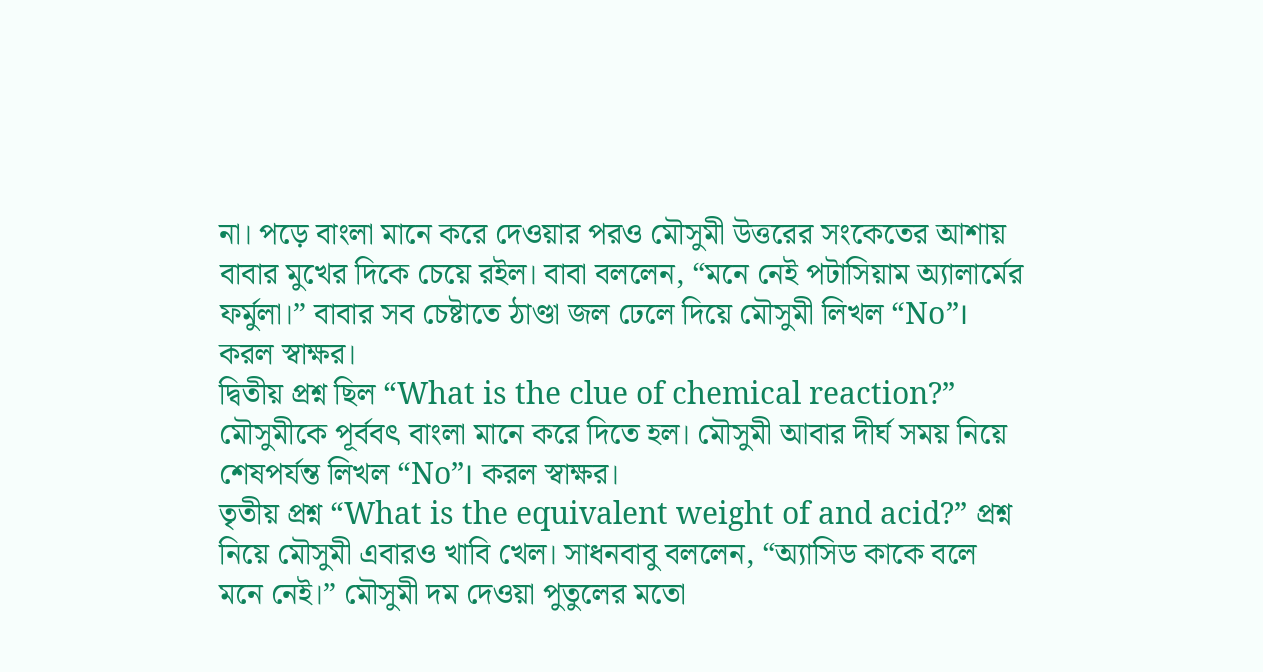না। পড়ে বাংলা মানে করে দেওয়ার পরও মৌসুমী উত্তরের সংকেতের আশায় বাবার মুখের দিকে চেয়ে রইল। বাবা বললেন, “মনে নেই পটাসিয়াম অ্যালার্মের ফর্মুলা।” বাবার সব চেষ্টাতে ঠাণ্ডা জল ঢেলে দিয়ে মৌসুমী লিখল “No”। করল স্বাক্ষর।
দ্বিতীয় প্রশ্ন ছিল “What is the clue of chemical reaction?” মৌসুমীকে পূর্ববৎ বাংলা মানে করে দিতে হল। মৌসুমী আবার দীর্ঘ সময় নিয়ে শেষপর্যন্ত লিখল “No”। করল স্বাক্ষর।
তৃতীয় প্রশ্ন “What is the equivalent weight of and acid?” প্রশ্ন নিয়ে মৌসুমী এবারও খাবি খেল। সাধনবাবু বললেন, “অ্যাসিড কাকে বলে মনে নেই।” মৌসুমী দম দেওয়া পুতুলের মতো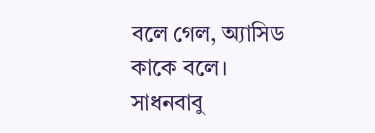বলে গেল, অ্যাসিড কাকে বলে। সাধনবাবু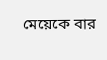মেয়েকে বার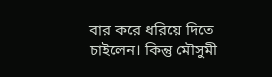বার করে ধরিয়ে দিতে চাইলেন। কিন্তু মৌসুমী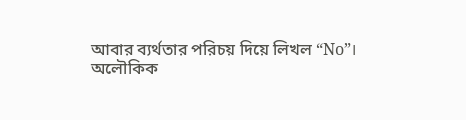আবার ব্যর্থতার পরিচয় দিয়ে লিখল “No”।
অলৌকিক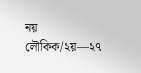নয় লৌকিক/২য়—২৭